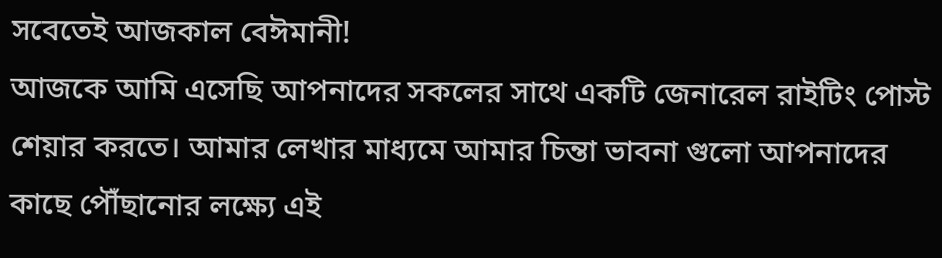সবেতেই আজকাল বেঈমানী!
আজকে আমি এসেছি আপনাদের সকলের সাথে একটি জেনারেল রাইটিং পোস্ট শেয়ার করতে। আমার লেখার মাধ্যমে আমার চিন্তা ভাবনা গুলো আপনাদের কাছে পৌঁছানোর লক্ষ্যে এই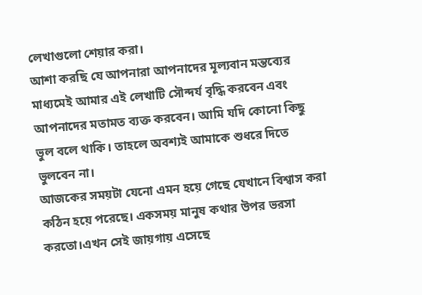লেখাগুলো শেয়ার করা।
আশা করছি যে আপনারা আপনাদের মূল্যবান মন্তব্যের মাধ্যমেই আমার এই লেখাটি সৌন্দর্য বৃদ্ধি করবেন এবং আপনাদের মতামত ব্যক্ত করবেন। আমি যদি কোনো কিছু ভুল বলে থাকি। তাহলে অবশ্যই আমাকে শুধরে দিতে ভুলবেন না।
আজকের সময়টা যেনো এমন হয়ে গেছে যেখানে বিশ্বাস করা কঠিন হয়ে পরেছে। একসময় মানুষ কথার উপর ভরসা করতো।এখন সেই জায়গায় এসেছে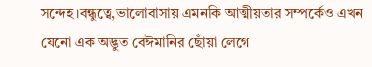সন্দেহ।বন্ধুত্বে,ভালোবাসায় এমনকি আত্মীয়তার সম্পর্কেও এখন যেনো এক অদ্ভুত বেঈমানির ছোঁয়া লেগে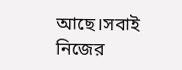আছে।সবাই নিজের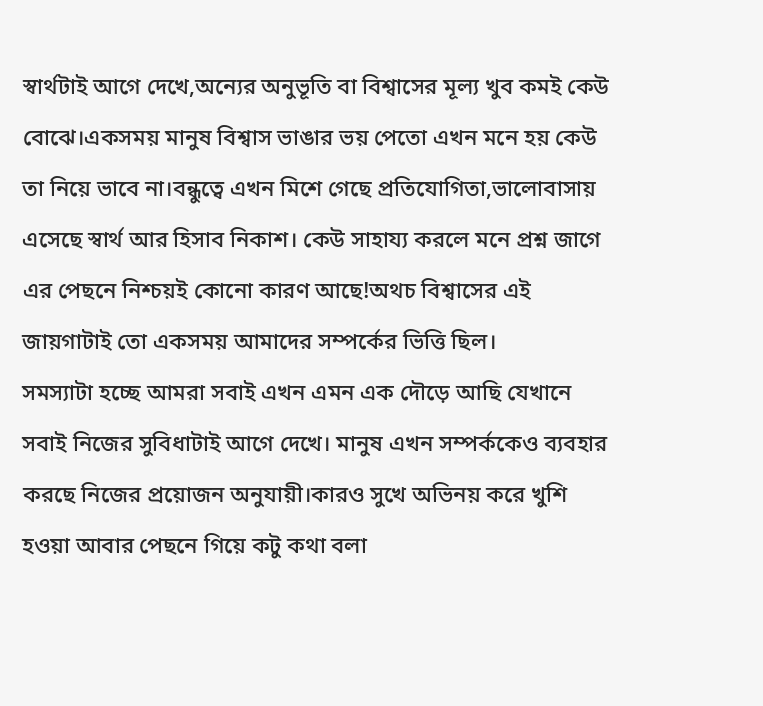স্বার্থটাই আগে দেখে,অন্যের অনুভূতি বা বিশ্বাসের মূল্য খুব কমই কেউ বোঝে।একসময় মানুষ বিশ্বাস ভাঙার ভয় পেতো এখন মনে হয় কেউ তা নিয়ে ভাবে না।বন্ধুত্বে এখন মিশে গেছে প্রতিযোগিতা,ভালোবাসায় এসেছে স্বার্থ আর হিসাব নিকাশ। কেউ সাহায্য করলে মনে প্রশ্ন জাগে এর পেছনে নিশ্চয়ই কোনো কারণ আছে!অথচ বিশ্বাসের এই জায়গাটাই তো একসময় আমাদের সম্পর্কের ভিত্তি ছিল।
সমস্যাটা হচ্ছে আমরা সবাই এখন এমন এক দৌড়ে আছি যেখানে সবাই নিজের সুবিধাটাই আগে দেখে। মানুষ এখন সম্পর্ককেও ব্যবহার করছে নিজের প্রয়োজন অনুযায়ী।কারও সুখে অভিনয় করে খুশি হওয়া আবার পেছনে গিয়ে কটু কথা বলা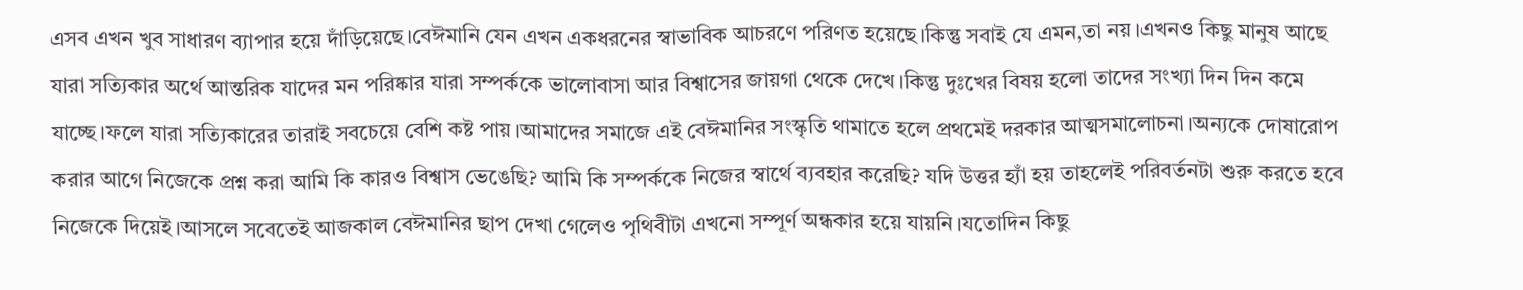এসব এখন খুব সাধারণ ব্যাপার হয়ে দাঁড়িয়েছে।বেঈমানি যেন এখন একধরনের স্বাভাবিক আচরণে পরিণত হয়েছে।কিন্তু সবাই যে এমন,তা নয়।এখনও কিছু মানুষ আছে যারা সত্যিকার অর্থে আন্তরিক যাদের মন পরিষ্কার যারা সম্পর্ককে ভালোবাসা আর বিশ্বাসের জায়গা থেকে দেখে।কিন্তু দুঃখের বিষয় হলো তাদের সংখ্যা দিন দিন কমে যাচ্ছে।ফলে যারা সত্যিকারের তারাই সবচেয়ে বেশি কষ্ট পায়।আমাদের সমাজে এই বেঈমানির সংস্কৃতি থামাতে হলে প্রথমেই দরকার আত্মসমালোচনা।অন্যকে দোষারোপ করার আগে নিজেকে প্রশ্ন করা আমি কি কারও বিশ্বাস ভেঙেছি? আমি কি সম্পর্ককে নিজের স্বার্থে ব্যবহার করেছি? যদি উত্তর হ্যাঁ হয় তাহলেই পরিবর্তনটা শুরু করতে হবে নিজেকে দিয়েই।আসলে সবেতেই আজকাল বেঈমানির ছাপ দেখা গেলেও পৃথিবীটা এখনো সম্পূর্ণ অন্ধকার হয়ে যায়নি।যতোদিন কিছু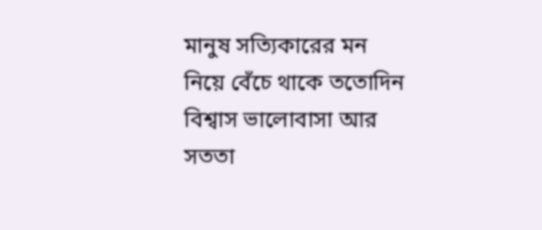মানুষ সত্যিকারের মন নিয়ে বেঁচে থাকে ততোদিন বিশ্বাস ভালোবাসা আর সততা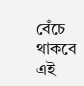বেঁচে থাকবে এই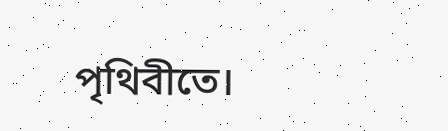পৃথিবীতে।